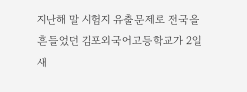지난해 말 시험지 유출문제로 전국을 흔들었던 김포외국어고등학교가 2일 새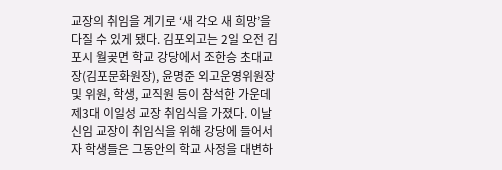교장의 취임을 계기로 ‘새 각오 새 희망’을 다질 수 있게 됐다. 김포외고는 2일 오전 김포시 월곶면 학교 강당에서 조한승 초대교장(김포문화원장), 윤명준 외고운영위원장 및 위원, 학생, 교직원 등이 참석한 가운데 제3대 이일성 교장 취임식을 가졌다. 이날 신임 교장이 취임식을 위해 강당에 들어서자 학생들은 그동안의 학교 사정을 대변하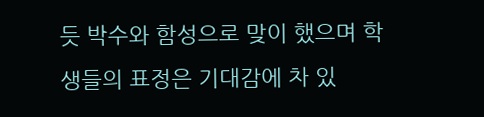듯 박수와 함성으로 맞이 했으며 학생들의 표정은 기대감에 차 있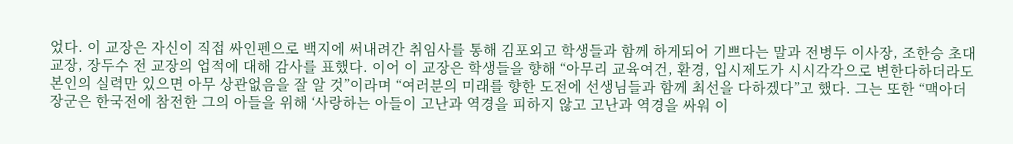었다. 이 교장은 자신이 직접 싸인펜으로 백지에 써내려간 취임사를 통해 김포외고 학생들과 함께 하게되어 기쁘다는 말과 전병두 이사장, 조한승 초대교장, 장두수 전 교장의 업적에 대해 감사를 표했다. 이어 이 교장은 학생들을 향해 “아무리 교육여건, 환경, 입시제도가 시시각각으로 변한다하더라도 본인의 실력만 있으면 아무 상관없음을 잘 알 것”이라며 “여러분의 미래를 향한 도전에 선생님들과 함께 최선을 다하겠다”고 했다. 그는 또한 “맥아더 장군은 한국전에 참전한 그의 아들을 위해 ‘사랑하는 아들이 고난과 역경을 피하지 않고 고난과 역경을 싸워 이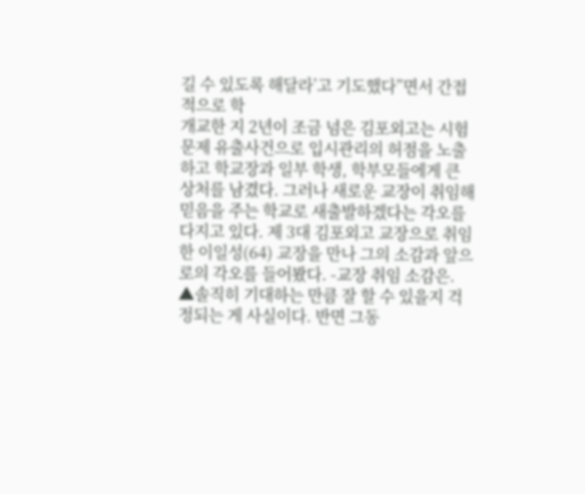길 수 있도록 해달라’고 기도했다”면서 간접적으로 학
개교한 지 2년이 조금 넘은 김포외고는 시험문제 유출사건으로 입시관리의 허점을 노출하고 학교장과 일부 학생, 학부모들에게 큰 상처를 남겼다. 그러나 새로운 교장이 취임해 믿음을 주는 학교로 새출발하겠다는 각오를 다지고 있다. 제 3대 김포외고 교장으로 취임한 이일성(64) 교장을 만나 그의 소감과 앞으로의 각오를 들어봤다. -교장 취임 소감은. ▲솔직히 기대하는 만큼 잘 할 수 있을지 걱정되는 게 사실이다. 반면 그동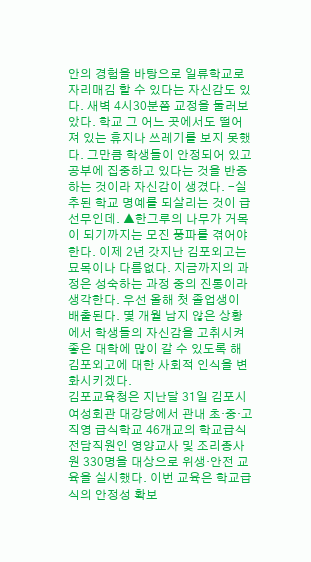안의 경험을 바탕으로 일류학교로 자리매김 할 수 있다는 자신감도 있다. 새벽 4시30분쯤 교정을 둘러보았다. 학교 그 어느 곳에서도 떨어져 있는 휴지나 쓰레기를 보지 못했다. 그만큼 학생들이 안정되어 있고 공부에 집중하고 있다는 것을 반증하는 것이라 자신감이 생겼다. -실추된 학교 명예를 되살리는 것이 급선무인데. ▲한그루의 나무가 거목이 되기까지는 모진 풍파를 겪어야 한다. 이제 2년 갓지난 김포외고는 묘목이나 다름없다. 지금까지의 과정은 성숙하는 과정 중의 진통이라 생각한다. 우선 올해 첫 졸업생이 배출된다. 몇 개월 남지 않은 상황에서 학생들의 자신감을 고취시켜 좋은 대학에 많이 갈 수 있도록 해 김포외고에 대한 사회적 인식을 변화시키겠다.
김포교육청은 지난달 31일 김포시 여성회관 대강당에서 관내 초·중·고 직영 급식학교 46개교의 학교급식 전담직원인 영양교사 및 조리종사원 330명을 대상으로 위생·안전 교육을 실시했다. 이번 교육은 학교급식의 안정성 확보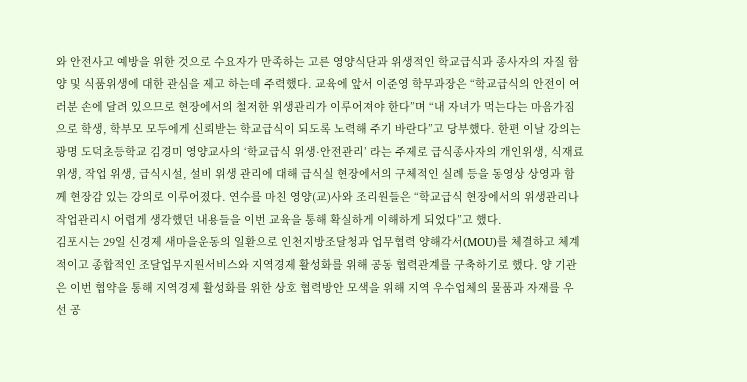와 안전사고 예방을 위한 것으로 수요자가 만족하는 고른 영양식단과 위생적인 학교급식과 종사자의 자질 함양 및 식품위생에 대한 관심을 제고 하는데 주력했다. 교육에 앞서 이준영 학무과장은 “학교급식의 안전이 여러분 손에 달려 있으므로 현장에서의 철저한 위생관리가 이루어져야 한다”며 “내 자녀가 먹는다는 마음가짐으로 학생, 학부모 모두에게 신뢰받는 학교급식이 되도록 노력해 주기 바란다”고 당부했다. 한편 이날 강의는 광명 도덕초등학교 김경미 영양교사의 ‘학교급식 위생·안전관리’ 라는 주제로 급식종사자의 개인위생, 식재료 위생, 작업 위생, 급식시설, 설비 위생 관리에 대해 급식실 현장에서의 구체적인 실례 등을 동영상 상영과 함께 현장감 있는 강의로 이루어졌다. 연수를 마친 영양(교)사와 조리원들은 “학교급식 현장에서의 위생관리나 작업관리시 어렵게 생각했던 내용들을 이번 교육을 통해 확실하게 이해하게 되었다”고 했다.
김포시는 29일 신경제 새마을운동의 일환으로 인천지방조달청과 업무협력 양해각서(MOU)를 체결하고 체계적이고 종합적인 조달업무지원서비스와 지역경제 활성화를 위해 공동 협력관계를 구축하기로 했다. 양 기관은 이번 협약을 통해 지역경제 활성화를 위한 상호 협력방안 모색을 위해 지역 우수업체의 물품과 자재를 우선 공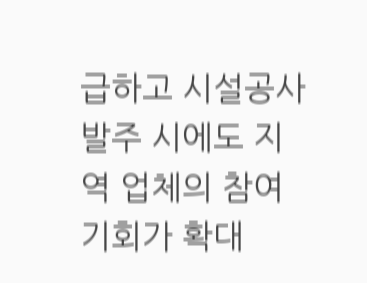급하고 시설공사 발주 시에도 지역 업체의 참여 기회가 확대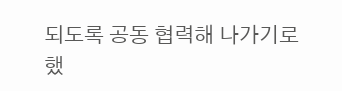되도록 공동 협력해 나가기로 했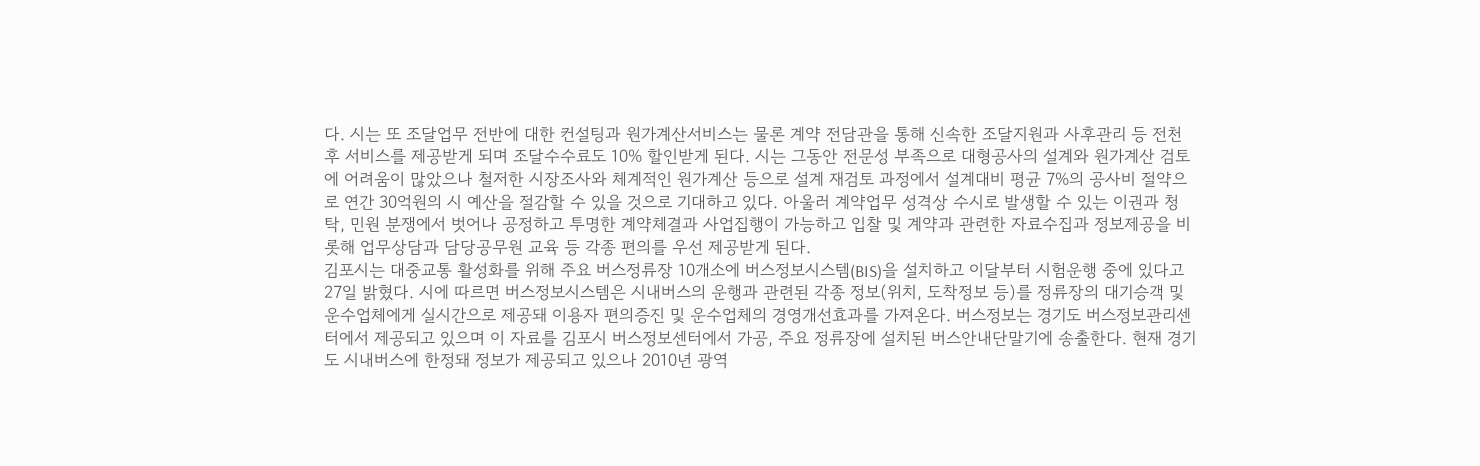다. 시는 또 조달업무 전반에 대한 컨설팅과 원가계산서비스는 물론 계약 전담관을 통해 신속한 조달지원과 사후관리 등 전천후 서비스를 제공받게 되며 조달수수료도 10% 할인받게 된다. 시는 그동안 전문성 부족으로 대형공사의 설계와 원가계산 검토에 어려움이 많았으나 철저한 시장조사와 체계적인 원가계산 등으로 설계 재검토 과정에서 설계대비 평균 7%의 공사비 절약으로 연간 30억원의 시 예산을 절감할 수 있을 것으로 기대하고 있다. 아울러 계약업무 성격상 수시로 발생할 수 있는 이권과 청탁, 민원 분쟁에서 벗어나 공정하고 투명한 계약체결과 사업집행이 가능하고 입찰 및 계약과 관련한 자료수집과 정보제공을 비롯해 업무상담과 담당공무원 교육 등 각종 편의를 우선 제공받게 된다.
김포시는 대중교통 활성화를 위해 주요 버스정류장 10개소에 버스정보시스템(BIS)을 설치하고 이달부터 시험운행 중에 있다고 27일 밝혔다. 시에 따르면 버스정보시스템은 시내버스의 운행과 관련된 각종 정보(위치, 도착정보 등)를 정류장의 대기승객 및 운수업체에게 실시간으로 제공돼 이용자 편의증진 및 운수업체의 경영개선효과를 가져온다. 버스정보는 경기도 버스정보관리센터에서 제공되고 있으며 이 자료를 김포시 버스정보센터에서 가공, 주요 정류장에 설치된 버스안내단말기에 송출한다. 현재 경기도 시내버스에 한정돼 정보가 제공되고 있으나 2010년 광역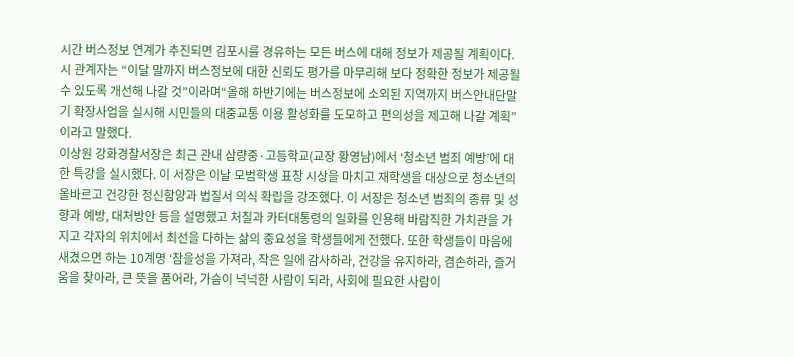시간 버스정보 연계가 추진되면 김포시를 경유하는 모든 버스에 대해 정보가 제공될 계획이다. 시 관계자는 “이달 말까지 버스정보에 대한 신뢰도 평가를 마무리해 보다 정확한 정보가 제공될 수 있도록 개선해 나갈 것”이라며“올해 하반기에는 버스정보에 소외된 지역까지 버스안내단말기 확장사업을 실시해 시민들의 대중교통 이용 활성화를 도모하고 편의성을 제고해 나갈 계획”이라고 말했다.
이상원 강화경찰서장은 최근 관내 삼량중·고등학교(교장 황영남)에서 ‘청소년 범죄 예방’에 대한 특강을 실시했다. 이 서장은 이날 모범학생 표창 시상을 마치고 재학생을 대상으로 청소년의 올바르고 건강한 정신함양과 법질서 의식 확립을 강조했다. 이 서장은 청소년 범죄의 종류 및 성향과 예방, 대처방안 등을 설명했고 처칠과 카터대통령의 일화를 인용해 바람직한 가치관을 가지고 각자의 위치에서 최선을 다하는 삶의 중요성을 학생들에게 전했다. 또한 학생들이 마음에 새겼으면 하는 10계명 ‘참을성을 가져라, 작은 일에 감사하라, 건강을 유지하라, 겸손하라, 즐거움을 찾아라, 큰 뜻을 품어라, 가슴이 넉넉한 사람이 되라, 사회에 필요한 사람이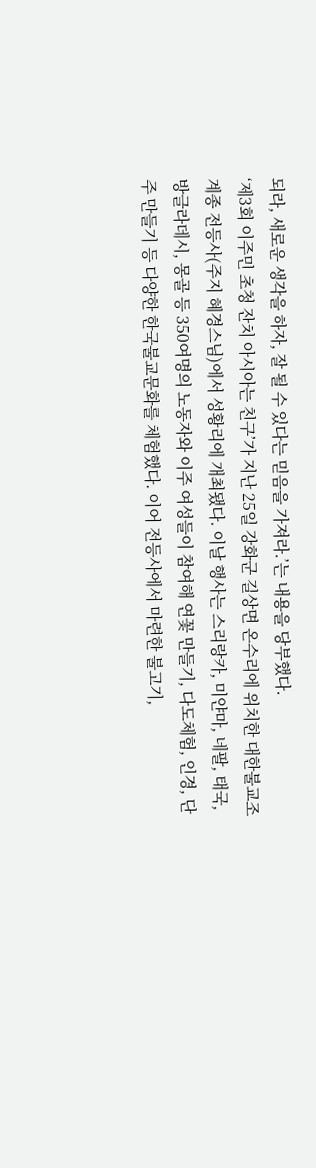되라, 새로운 생각을 하자, 잘 될 수 있다는 믿음을 가져라.’는 내용을 당부했다.
‘제3회 이주민 초청 잔치 아시아는 친구’가 지난 25일 강화군 길상면 온수리에 위치한 대한불교조계종 전등사(주지 혜경스님)에서 성황리에 개최됐다. 이날 행사는 스리랑카, 미얀마, 네팔, 태국, 방글라데시, 몽골 등 350여명의 노동자와 이주 여성들이 참여해 연꽃 만들기, 다도체험, 인경, 단주 만들기 등 다양한 한국불교문화를 체험했다. 이어 전등사에서 마련한 불고기,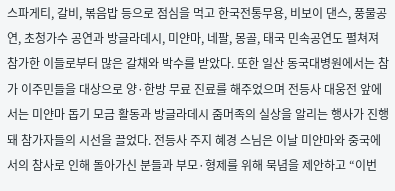스파게티, 갈비, 볶음밥 등으로 점심을 먹고 한국전통무용, 비보이 댄스, 풍물공연, 초청가수 공연과 방글라데시, 미얀마, 네팔, 몽골, 태국 민속공연도 펼쳐져 참가한 이들로부터 많은 갈채와 박수를 받았다. 또한 일산 동국대병원에서는 참가 이주민들을 대상으로 양·한방 무료 진료를 해주었으며 전등사 대웅전 앞에서는 미얀마 돕기 모금 활동과 방글라데시 줌머족의 실상을 알리는 행사가 진행돼 참가자들의 시선을 끌었다. 전등사 주지 혜경 스님은 이날 미얀마와 중국에서의 참사로 인해 돌아가신 분들과 부모·형제를 위해 묵념을 제안하고 “이번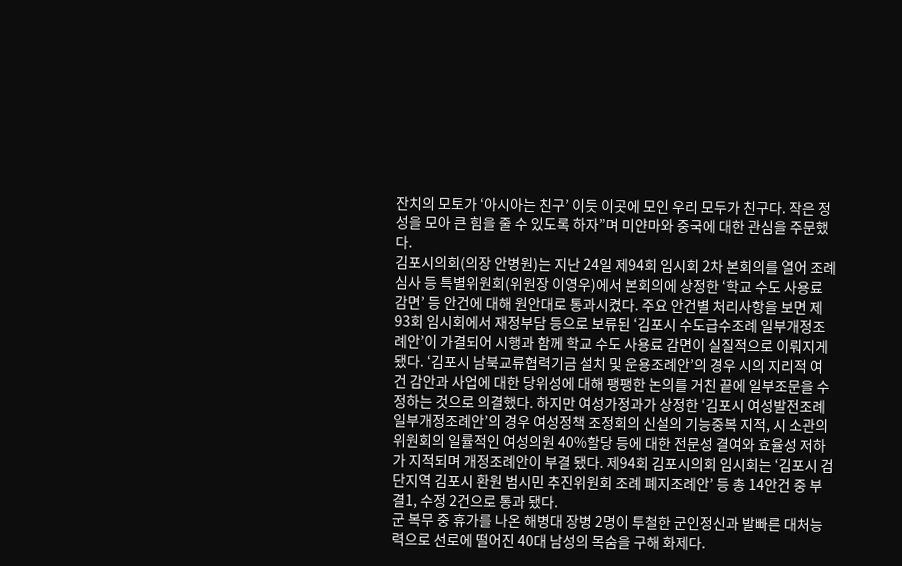잔치의 모토가 ‘아시아는 친구’ 이듯 이곳에 모인 우리 모두가 친구다. 작은 정성을 모아 큰 힘을 줄 수 있도록 하자”며 미얀마와 중국에 대한 관심을 주문했다.
김포시의회(의장 안병원)는 지난 24일 제94회 임시회 2차 본회의를 열어 조례심사 등 특별위원회(위원장 이영우)에서 본회의에 상정한 ‘학교 수도 사용료 감면’ 등 안건에 대해 원안대로 통과시켰다. 주요 안건별 처리사항을 보면 제93회 임시회에서 재정부담 등으로 보류된 ‘김포시 수도급수조례 일부개정조례안’이 가결되어 시행과 함께 학교 수도 사용료 감면이 실질적으로 이뤄지게 됐다. ‘김포시 남북교류협력기금 설치 및 운용조례안’의 경우 시의 지리적 여건 감안과 사업에 대한 당위성에 대해 팽팽한 논의를 거친 끝에 일부조문을 수정하는 것으로 의결했다. 하지만 여성가정과가 상정한 ‘김포시 여성발전조례 일부개정조례안’의 경우 여성정책 조정회의 신설의 기능중복 지적, 시 소관의 위원회의 일률적인 여성의원 40%할당 등에 대한 전문성 결여와 효율성 저하가 지적되며 개정조례안이 부결 됐다. 제94회 김포시의회 임시회는 ‘김포시 검단지역 김포시 환원 범시민 추진위원회 조례 폐지조례안’ 등 총 14안건 중 부결1, 수정 2건으로 통과 됐다.
군 복무 중 휴가를 나온 해병대 장병 2명이 투철한 군인정신과 발빠른 대처능력으로 선로에 떨어진 40대 남성의 목숨을 구해 화제다.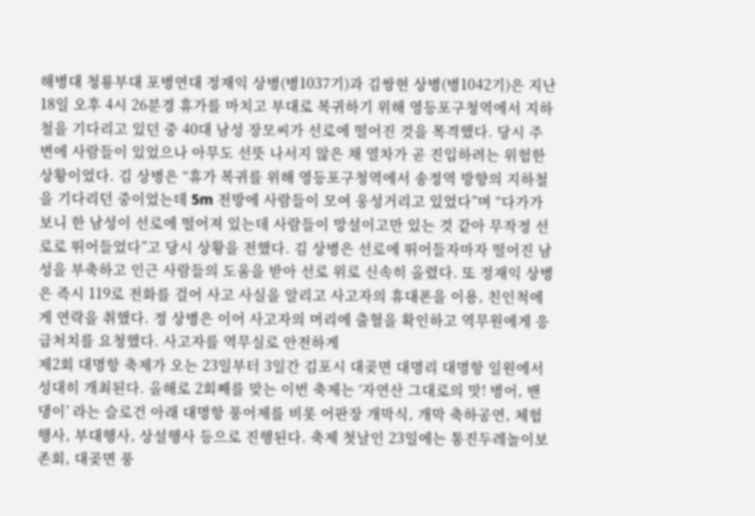해병대 청룡부대 포병연대 정재익 상병(병1037기)과 김쌍현 상병(병1042기)은 지난 18일 오후 4시 26분경 휴가를 마치고 부대로 복귀하기 위해 영등포구청역에서 지하철을 기다리고 있던 중 40대 남성 장모씨가 선로에 떨어진 것을 목격했다. 당시 주변에 사람들이 있었으나 아무도 선뜻 나서지 않은 채 열차가 곧 진입하려는 위험한 상황이었다. 김 상병은 “휴가 복귀를 위해 영등포구청역에서 송정역 방향의 지하철을 기다리던 중이었는데 5m 전방에 사람들이 모여 웅성거리고 있었다”며 “다가가보니 한 남성이 선로에 떨어져 있는데 사람들이 망설이고만 있는 것 같아 무작정 선로로 뛰어들었다”고 당시 상황을 전했다. 김 상병은 선로에 뛰어들자마자 떨어진 남성을 부축하고 인근 사람들의 도움을 받아 선로 위로 신속히 올렸다. 또 정재익 상병은 즉시 119로 전화를 걸어 사고 사실을 알리고 사고자의 휴대폰을 이용, 친인척에게 연락을 취했다. 정 상병은 이어 사고자의 머리에 출혈을 확인하고 역무원에게 응급처치를 요청했다. 사고자를 역무실로 안전하게
제2회 대명항 축제가 오는 23일부터 3일간 김포시 대곶면 대명리 대명항 일원에서 성대히 개최된다. 올해로 2회째를 맞는 이번 축제는 ‘자연산 그대로의 맛! 병어, 밴댕이’ 라는 슬로건 아래 대명항 풍어제를 비롯 어판장 개막식, 개막 축하공연, 체험행사, 부대행사, 상설행사 등으로 진행된다. 축제 첫날인 23일에는 통진두레놀이보존회, 대곶면 풍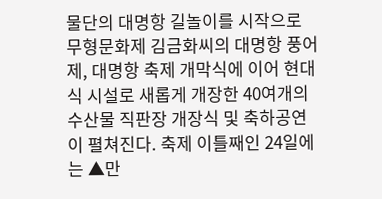물단의 대명항 길놀이를 시작으로 무형문화제 김금화씨의 대명항 풍어제, 대명항 축제 개막식에 이어 현대식 시설로 새롭게 개장한 40여개의 수산물 직판장 개장식 및 축하공연이 펼쳐진다. 축제 이틀째인 24일에는 ▲만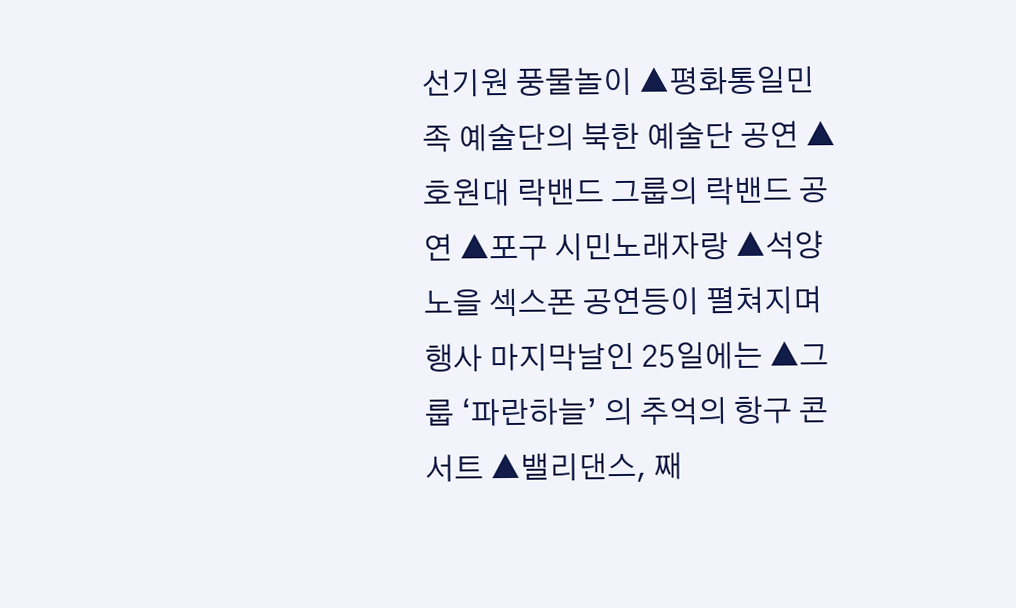선기원 풍물놀이 ▲평화통일민족 예술단의 북한 예술단 공연 ▲호원대 락밴드 그룹의 락밴드 공연 ▲포구 시민노래자랑 ▲석양노을 섹스폰 공연등이 펼쳐지며 행사 마지막날인 25일에는 ▲그룹 ‘파란하늘’ 의 추억의 항구 콘서트 ▲밸리댄스, 째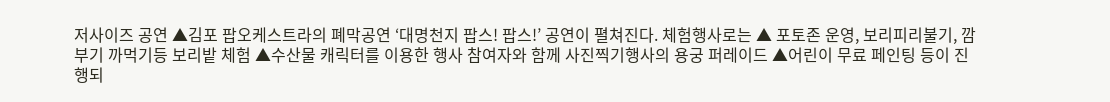저사이즈 공연 ▲김포 팝오케스트라의 폐막공연 ‘대명천지 팝스! 팝스!’ 공연이 펼쳐진다. 체험행사로는 ▲ 포토존 운영, 보리피리불기, 깜부기 까먹기등 보리밭 체험 ▲수산물 캐릭터를 이용한 행사 참여자와 함께 사진찍기행사의 용궁 퍼레이드 ▲어린이 무료 페인팅 등이 진행되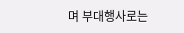며 부대행사로는